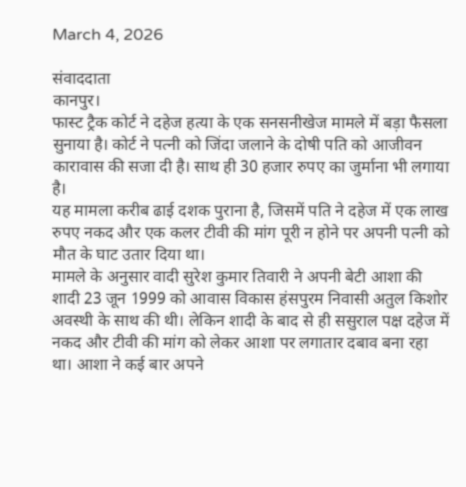March 4, 2026

संवाददाता
कानपुर।
फास्ट ट्रैक कोर्ट ने दहेज हत्या के एक सनसनीखेज मामले में बड़ा फैसला सुनाया है। कोर्ट ने पत्नी को जिंदा जलाने के दोषी पति को आजीवन कारावास की सजा दी है। साथ ही 30 हजार रुपए का जुर्माना भी लगाया है।
यह मामला करीब ढाई दशक पुराना है, जिसमें पति ने दहेज में एक लाख रुपए नकद और एक कलर टीवी की मांग पूरी न होने पर अपनी पत्नी को मौत के घाट उतार दिया था।
मामले के अनुसार वादी सुरेश कुमार तिवारी ने अपनी बेटी आशा की शादी 23 जून 1999 को आवास विकास हंसपुरम निवासी अतुल किशोर अवस्थी के साथ की थी। लेकिन शादी के बाद से ही ससुराल पक्ष दहेज में नकद और टीवी की मांग को लेकर आशा पर लगातार दबाव बना रहा था। आशा ने कई बार अपने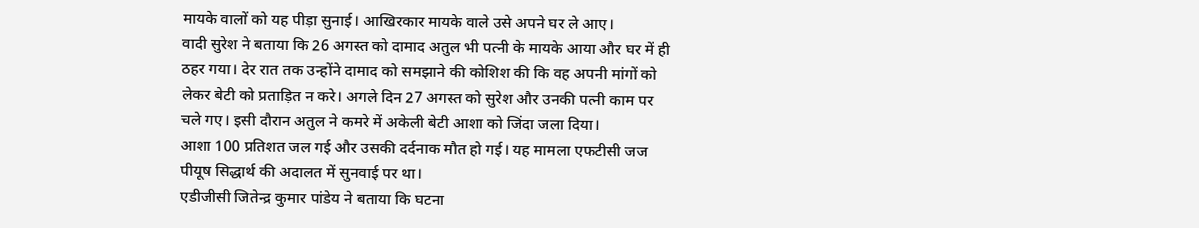मायके वालों को यह पीड़ा सुनाई। आखिरकार मायके वाले उसे अपने घर ले आए।
वादी सुरेश ने बताया कि 26 अगस्त को दामाद अतुल भी पत्नी के मायके आया और घर में ही ठहर गया। देर रात तक उन्होंने दामाद को समझाने की कोशिश की कि वह अपनी मांगों को लेकर बेटी को प्रताड़ित न करे। अगले दिन 27 अगस्त को सुरेश और उनकी पत्नी काम पर चले गए। इसी दौरान अतुल ने कमरे में अकेली बेटी आशा को जिंदा जला दिया।
आशा 100 प्रतिशत जल गई और उसकी दर्दनाक मौत हो गई। यह मामला एफटीसी जज पीयूष सिद्धार्थ की अदालत में सुनवाई पर था।
एडीजीसी जितेन्द्र कुमार पांडेय ने बताया कि घटना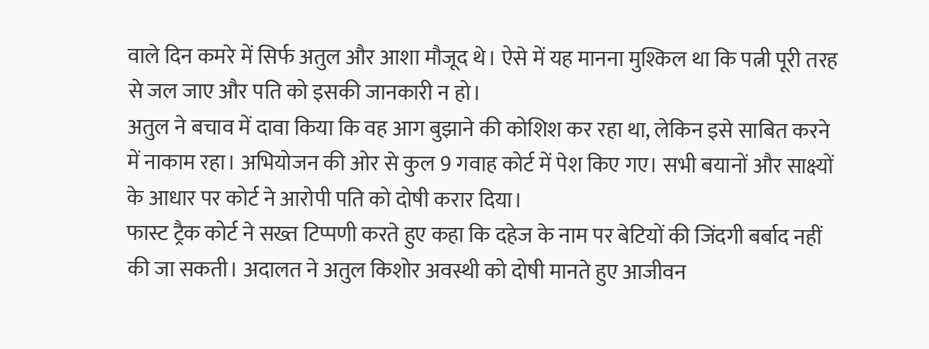वाले दिन कमरे में सिर्फ अतुल और आशा मौजूद थे। ऐसे में यह मानना मुश्किल था कि पत्नी पूरी तरह से जल जाए और पति को इसकी जानकारी न हो।
अतुल ने बचाव में दावा किया कि वह आग बुझाने की कोशिश कर रहा था, लेकिन इसे साबित करने में नाकाम रहा। अभियोजन की ओर से कुल 9 गवाह कोर्ट में पेश किए गए। सभी बयानों और साक्ष्यों के आधार पर कोर्ट ने आरोपी पति को दोषी करार दिया।
फास्ट ट्रैक कोर्ट ने सख्त टिप्पणी करते हुए कहा कि दहेज के नाम पर बेटियों की जिंदगी बर्बाद नहीं की जा सकती। अदालत ने अतुल किशोर अवस्थी को दोषी मानते हुए आजीवन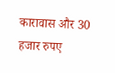कारावास और 30 हजार रुपए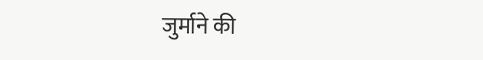जुर्माने की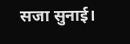सजा सुनाई।